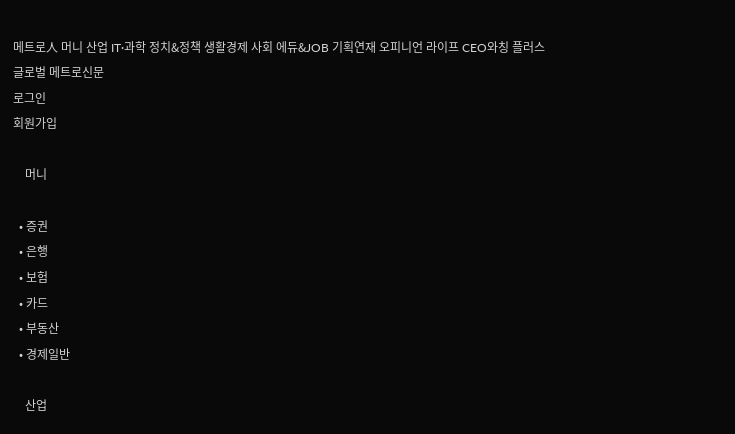메트로人 머니 산업 IT·과학 정치&정책 생활경제 사회 에듀&JOB 기획연재 오피니언 라이프 CEO와칭 플러스
글로벌 메트로신문
로그인
회원가입

    머니

  • 증권
  • 은행
  • 보험
  • 카드
  • 부동산
  • 경제일반

    산업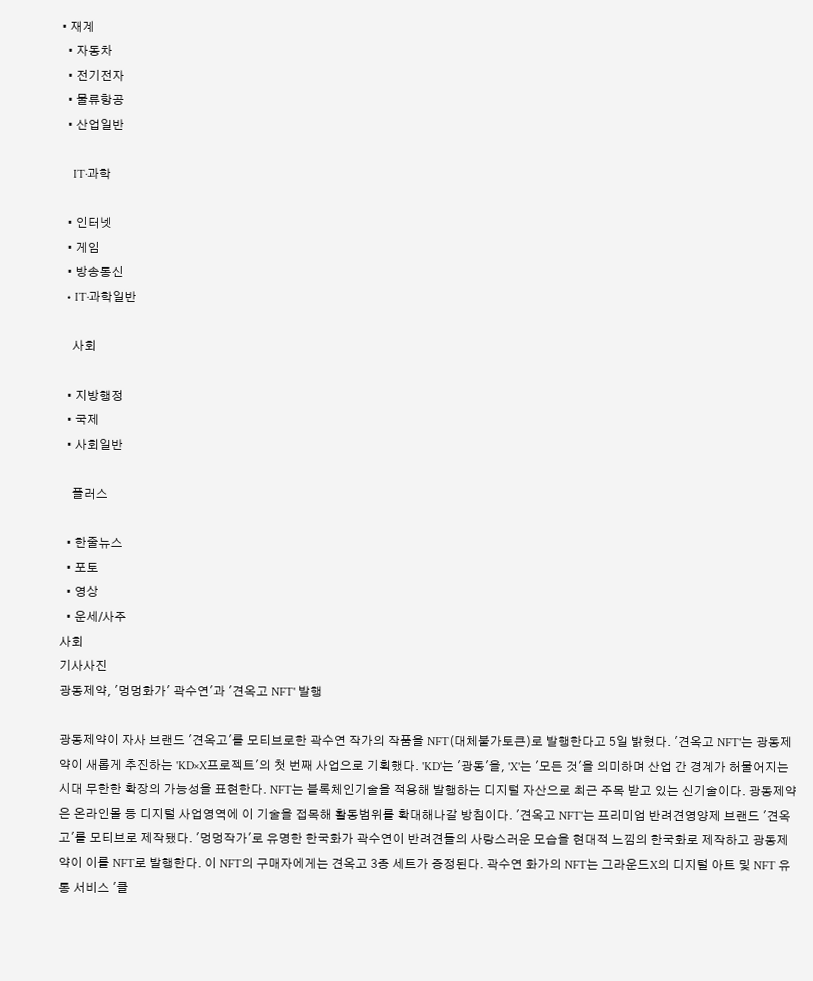• 재계
  • 자동차
  • 전기전자
  • 물류항공
  • 산업일반

    IT·과학

  • 인터넷
  • 게임
  • 방송통신
  • IT·과학일반

    사회

  • 지방행정
  • 국제
  • 사회일반

    플러스

  • 한줄뉴스
  • 포토
  • 영상
  • 운세/사주
사회
기사사진
광동제약, '멍멍화가' 곽수연'과 '견옥고 NFT' 발행

광동제약이 자사 브랜드 '견옥고'를 모티브로한 곽수연 작가의 작품을 NFT(대체불가토큰)로 발행한다고 5일 밝혔다. '견옥고 NFT'는 광동제약이 새롭게 추진하는 'KD×X프로젝트'의 첫 번째 사업으로 기획했다. 'KD'는 '광동'을, 'X'는 '모든 것'을 의미하며 산업 간 경계가 허물어지는 시대 무한한 확장의 가능성을 표현한다. NFT는 블록체인기술을 적용해 발행하는 디지털 자산으로 최근 주목 받고 있는 신기술이다. 광동제약은 온라인몰 등 디지털 사업영역에 이 기술을 접목해 활동범위를 확대해나갈 방침이다. '견옥고 NFT'는 프리미엄 반려견영양제 브랜드 '견옥고'를 모티브로 제작됐다. '멍멍작가'로 유명한 한국화가 곽수연이 반려견들의 사랑스러운 모습을 현대적 느낌의 한국화로 제작하고 광동제약이 이를 NFT로 발행한다. 이 NFT의 구매자에게는 견옥고 3종 세트가 증정된다. 곽수연 화가의 NFT는 그라운드X의 디지털 아트 및 NFT 유통 서비스 '클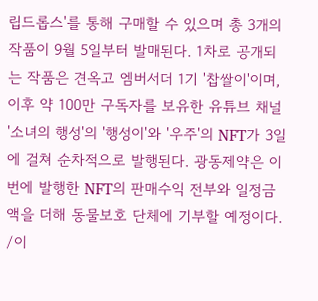립드롭스'를 통해 구매할 수 있으며 총 3개의 작품이 9월 5일부터 발매된다. 1차로 공개되는 작품은 견옥고 엠버서더 1기 '찹쌀이'이며, 이후 약 100만 구독자를 보유한 유튜브 채널 '소녀의 행성'의 '행성이'와 '우주'의 NFT가 3일에 걸쳐 순차적으로 발행된다. 광동제약은 이번에 발행한 NFT의 판매수익 전부와 일정금액을 더해 동물보호 단체에 기부할 예정이다. /이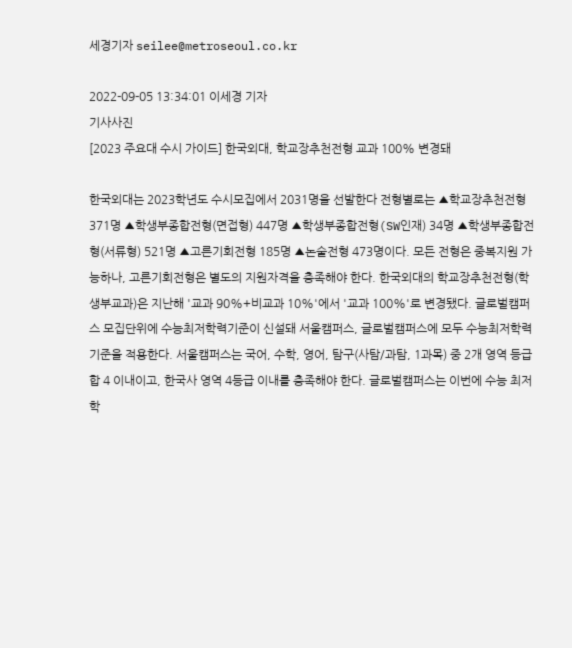세경기자 seilee@metroseoul.co.kr

2022-09-05 13:34:01 이세경 기자
기사사진
[2023 주요대 수시 가이드] 한국외대, 학교장추천전형 교과 100% 변경돼

한국외대는 2023학년도 수시모집에서 2031명을 선발한다 전형별로는 ▲학교장추천전형 371명 ▲학생부종합전형(면접형) 447명 ▲학생부종합전형(SW인재) 34명 ▲학생부종합전형(서류형) 521명 ▲고른기회전형 185명 ▲논술전형 473명이다. 모든 전형은 중복지원 가능하나, 고른기회전형은 별도의 지원자격을 충족해야 한다. 한국외대의 학교장추천전형(학생부교과)은 지난해 '교과 90%+비교과 10%'에서 '교과 100%'로 변경됐다. 글로벌캠퍼스 모집단위에 수능최저학력기준이 신설돼 서울캠퍼스, 글로벌캠퍼스에 모두 수능최저학력기준을 적용한다. 서울캠퍼스는 국어, 수학, 영어, 탐구(사탐/과탐, 1과목) 중 2개 영역 등급 합 4 이내이고, 한국사 영역 4등급 이내를 충족해야 한다. 글로벌캠퍼스는 이번에 수능 최저학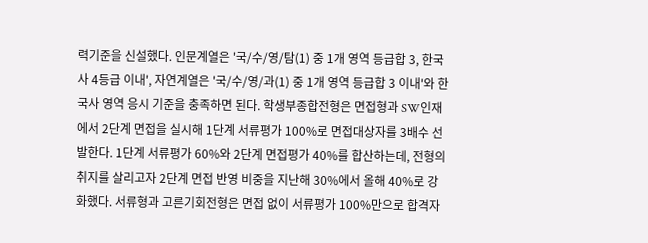력기준을 신설했다. 인문계열은 '국/수/영/탐(1) 중 1개 영역 등급합 3, 한국사 4등급 이내', 자연계열은 '국/수/영/과(1) 중 1개 영역 등급합 3 이내'와 한국사 영역 응시 기준을 충족하면 된다. 학생부종합전형은 면접형과 SW인재에서 2단계 면접을 실시해 1단계 서류평가 100%로 면접대상자를 3배수 선발한다. 1단계 서류평가 60%와 2단계 면접평가 40%를 합산하는데, 전형의 취지를 살리고자 2단계 면접 반영 비중을 지난해 30%에서 올해 40%로 강화했다. 서류형과 고른기회전형은 면접 없이 서류평가 100%만으로 합격자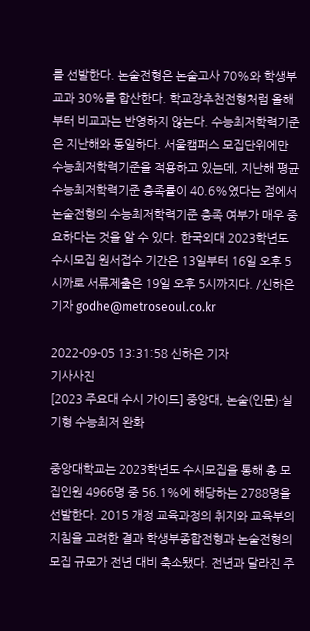를 선발한다. 논술전형은 논술고사 70%와 학생부교과 30%를 합산한다. 학교장추천전형처럼 올해부터 비교과는 반영하지 않는다. 수능최저학력기준은 지난해와 동일하다. 서울캠퍼스 모집단위에만 수능최저학력기준을 적용하고 있는데, 지난해 평균 수능최저학력기준 충족률이 40.6%였다는 점에서 논술전형의 수능최저학력기준 충족 여부가 매우 중요하다는 것을 알 수 있다. 한국외대 2023학년도 수시모집 원서접수 기간은 13일부터 16일 오후 5시까로 서류제출은 19일 오후 5시까지다. /신하은기자 godhe@metroseoul.co.kr

2022-09-05 13:31:58 신하은 기자
기사사진
[2023 주요대 수시 가이드] 중앙대, 논술(인문)·실기형 수능최저 완화

중앙대학교는 2023학년도 수시모집을 통해 총 모집인원 4966명 중 56.1%에 해당하는 2788명을 선발한다. 2015 개정 교육과정의 취지와 교육부의 지침을 고려한 결과 학생부종합전형과 논술전형의 모집 규모가 전년 대비 축소됐다. 전년과 달라진 주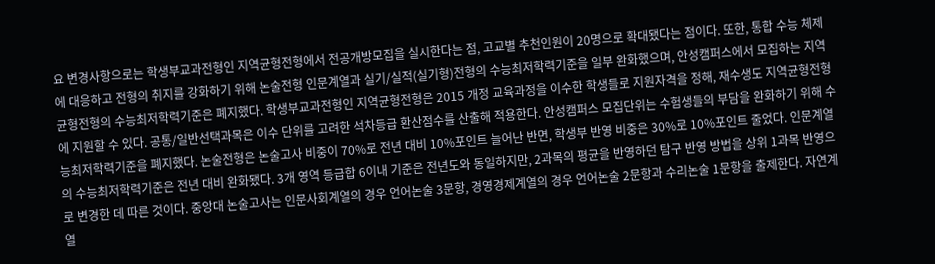요 변경사항으로는 학생부교과전형인 지역균형전형에서 전공개방모집을 실시한다는 점, 고교별 추천인원이 20명으로 확대됐다는 점이다. 또한, 통합 수능 체제에 대응하고 전형의 취지를 강화하기 위해 논술전형 인문계열과 실기/실적(실기형)전형의 수능최저학력기준을 일부 완화했으며, 안성캠퍼스에서 모집하는 지역균형전형의 수능최저학력기준은 폐지했다. 학생부교과전형인 지역균형전형은 2015 개정 교육과정을 이수한 학생들로 지원자격을 정해, 재수생도 지역균형전형에 지원할 수 있다. 공통/일반선택과목은 이수 단위를 고려한 석차등급 환산점수를 산출해 적용한다. 안성캠퍼스 모집단위는 수험생들의 부담을 완화하기 위해 수능최저학력기준을 폐지했다. 논술전형은 논술고사 비중이 70%로 전년 대비 10%포인트 늘어난 반면, 학생부 반영 비중은 30%로 10%포인트 줄었다. 인문계열의 수능최저학력기준은 전년 대비 완화됐다. 3개 영역 등급합 6이내 기준은 전년도와 동일하지만, 2과목의 평균을 반영하던 탐구 반영 방법을 상위 1과목 반영으로 변경한 데 따른 것이다. 중앙대 논술고사는 인문사회계열의 경우 언어논술 3문항, 경영경제계열의 경우 언어논술 2문항과 수리논술 1문항을 출제한다. 자연계열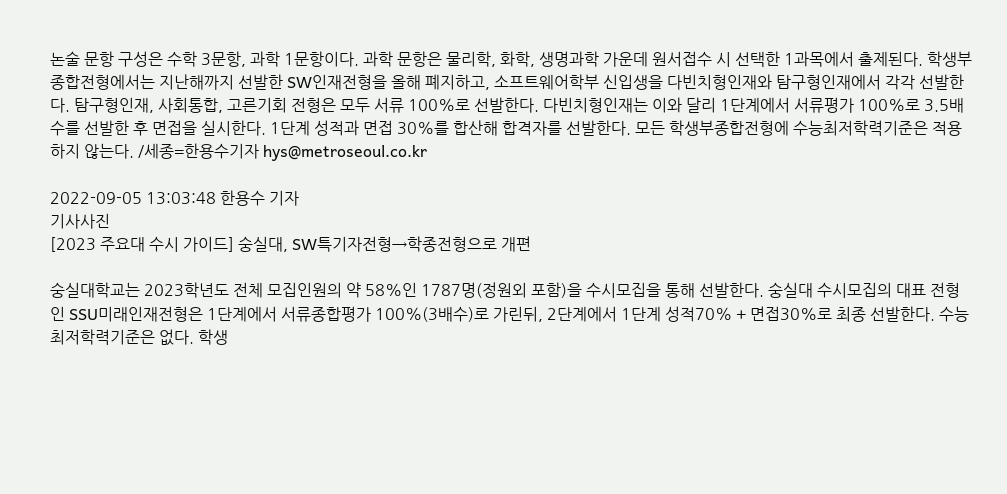논술 문항 구성은 수학 3문항, 과학 1문항이다. 과학 문항은 물리학, 화학, 생명과학 가운데 원서접수 시 선택한 1과목에서 출제된다. 학생부종합전형에서는 지난해까지 선발한 SW인재전형을 올해 폐지하고, 소프트웨어학부 신입생을 다빈치형인재와 탐구형인재에서 각각 선발한다. 탐구형인재, 사회통합, 고른기회 전형은 모두 서류 100%로 선발한다. 다빈치형인재는 이와 달리 1단계에서 서류평가 100%로 3.5배수를 선발한 후 면접을 실시한다. 1단계 성적과 면접 30%를 합산해 합격자를 선발한다. 모든 학생부종합전형에 수능최저학력기준은 적용하지 않는다. /세종=한용수기자 hys@metroseoul.co.kr

2022-09-05 13:03:48 한용수 기자
기사사진
[2023 주요대 수시 가이드] 숭실대, SW특기자전형→학종전형으로 개편

숭실대학교는 2023학년도 전체 모집인원의 약 58%인 1787명(정원외 포함)을 수시모집을 통해 선발한다. 숭실대 수시모집의 대표 전형인 SSU미래인재전형은 1단계에서 서류종합평가 100%(3배수)로 가린뒤, 2단계에서 1단계 성적70% + 면접30%로 최종 선발한다. 수능최저학력기준은 없다. 학생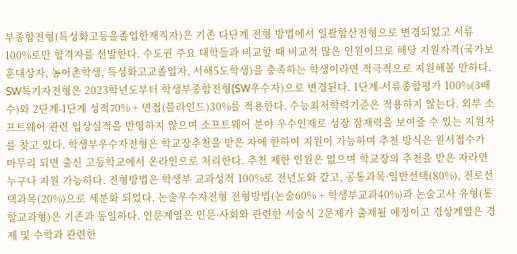부종합전형(특성화고등을졸업한재직자)은 기존 다단계 전형 방법에서 일괄합산전형으로 변경되었고 서류 100%로만 합격자를 선발한다. 수도권 주요 대학들과 비교할 때 비교적 많은 인원이므로 해당 지원자격(국가보훈대상자, 농어촌학생, 특성화고교졸업자, 서해5도학생)을 충족하는 학생이라면 적극적으로 지원해볼 만하다. SW특기자전형은 2023학년도부터 학생부종합전형(SW우수자)으로 변경된다. 1단계-서류종합평가 100%(3배수)와 2단계-1단계 성적70% + 면접(블라인드)30%를 적용한다. 수능최저학력기준은 적용하지 않는다. 외부 소프트웨어 관련 입상실적을 반영하지 않으며 소프트웨어 분야 우수인재로 성장 잠재력을 보여줄 수 있는 지원자를 찾고 있다. 학생부우수자전형은 학교장추천을 받은 자에 한하여 지원이 가능하며 추천 방식은 원서접수가 마무리 되면 출신 고등학교에서 온라인으로 처리한다. 추천 제한 인원은 없으며 학교장의 추천을 받은 자라면 누구나 지원 가능하다. 전형방법은 학생부 교과성적 100%로 전년도와 같고, 공통과목·일반선택(80%), 진로선택과목(20%)으로 세분화 되었다. 논술우수자전형 전형방법(논술60% + 학생부교과40%)과 논술고사 유형(통합교과형)은 기존과 동일하다. 인문계열은 인문·사회와 관련한 서술식 2문제가 출제될 예정이고 경상계열은 경제 및 수학과 관련한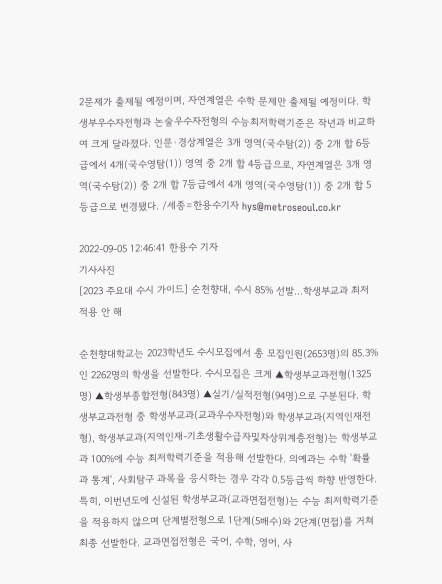2문제가 출제될 예정이며, 자연계열은 수학 문제만 출제될 예정이다. 학생부우수자전형과 논술우수자전형의 수능최저학력기준은 작년과 비교하여 크게 달라졌다. 인문·경상계열은 3개 영역(국수탐(2)) 중 2개 합 6등급에서 4개(국수영탐(1)) 영역 중 2개 합 4등급으로, 자연계열은 3개 영역(국수탐(2)) 중 2개 합 7등급에서 4개 영역(국수영탐(1)) 중 2개 합 5등급으로 변경됐다. /세종=한용수기자 hys@metroseoul.co.kr

2022-09-05 12:46:41 한용수 기자
기사사진
[2023 주요대 수시 가이드] 순천향대, 수시 85% 선발...학생부교과 최저 적용 안 해

순천향대학교는 2023학년도 수시모집에서 총 모집인원(2653명)의 85.3%인 2262명의 학생을 선발한다. 수시모집은 크게 ▲학생부교과전형(1325명) ▲학생부종합전형(843명) ▲실기/실적전형(94명)으로 구분된다. 학생부교과전형 중 학생부교과(교과우수자전형)와 학생부교과(지역인재전형), 학생부교과(지역인재-기초생활수급자및차상위계층전형)는 학생부교과 100%에 수능 최저학력기준을 적용해 선발한다. 의예과는 수학 '확률과 통계', 사회탐구 과목을 응시하는 경우 각각 0.5등급씩 하향 반영한다. 특히, 이번년도에 신설된 학생부교과(교과면접전형)는 수능 최저학력기준을 적용하지 않으며 단계별전형으로 1단계(5배수)와 2단계(면접)를 거쳐 최종 선발한다. 교과면접전형은 국어, 수학, 영어, 사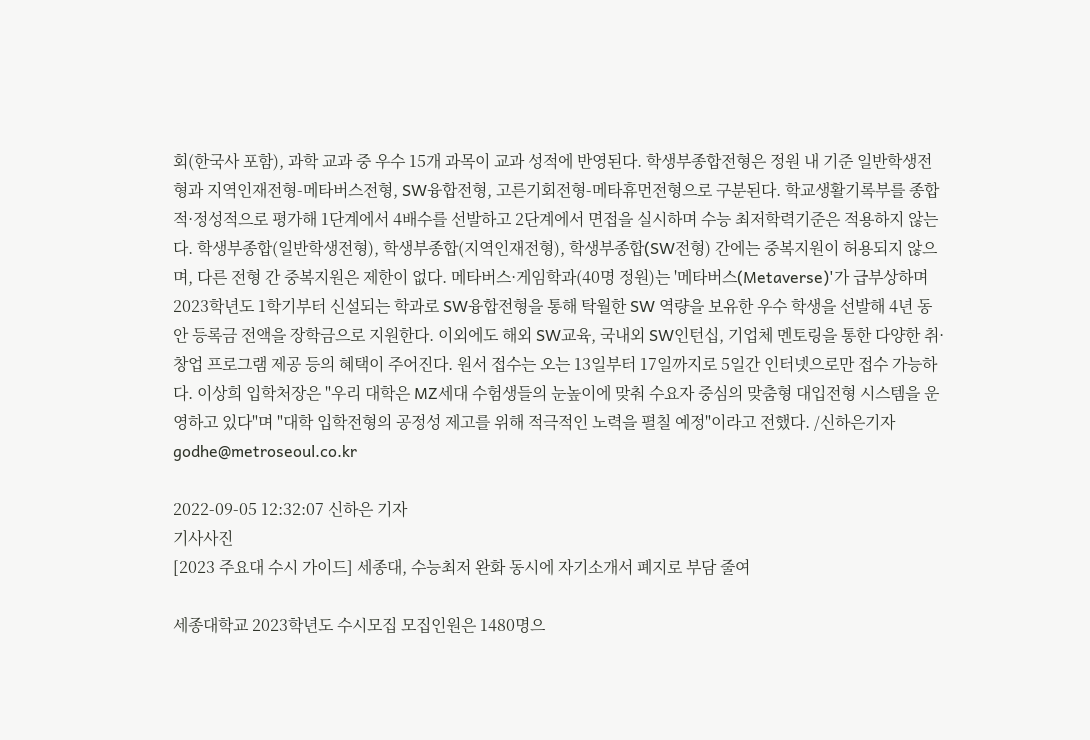회(한국사 포함), 과학 교과 중 우수 15개 과목이 교과 성적에 반영된다. 학생부종합전형은 정원 내 기준 일반학생전형과 지역인재전형-메타버스전형, SW융합전형, 고른기회전형-메타휴먼전형으로 구분된다. 학교생활기록부를 종합적·정성적으로 평가해 1단계에서 4배수를 선발하고 2단계에서 면접을 실시하며 수능 최저학력기준은 적용하지 않는다. 학생부종합(일반학생전형), 학생부종합(지역인재전형), 학생부종합(SW전형) 간에는 중복지원이 허용되지 않으며, 다른 전형 간 중복지원은 제한이 없다. 메타버스·게임학과(40명 정원)는 '메타버스(Metaverse)'가 급부상하며 2023학년도 1학기부터 신설되는 학과로 SW융합전형을 통해 탁월한 SW 역량을 보유한 우수 학생을 선발해 4년 동안 등록금 전액을 장학금으로 지원한다. 이외에도 해외 SW교육, 국내외 SW인턴십, 기업체 멘토링을 통한 다양한 취·창업 프로그램 제공 등의 혜택이 주어진다. 원서 접수는 오는 13일부터 17일까지로 5일간 인터넷으로만 접수 가능하다. 이상희 입학처장은 "우리 대학은 MZ세대 수험생들의 눈높이에 맞춰 수요자 중심의 맞춤형 대입전형 시스템을 운영하고 있다"며 "대학 입학전형의 공정성 제고를 위해 적극적인 노력을 펼칠 예정"이라고 전했다. /신하은기자 godhe@metroseoul.co.kr

2022-09-05 12:32:07 신하은 기자
기사사진
[2023 주요대 수시 가이드] 세종대, 수능최저 완화 동시에 자기소개서 폐지로 부담 줄여

세종대학교 2023학년도 수시모집 모집인원은 1480명으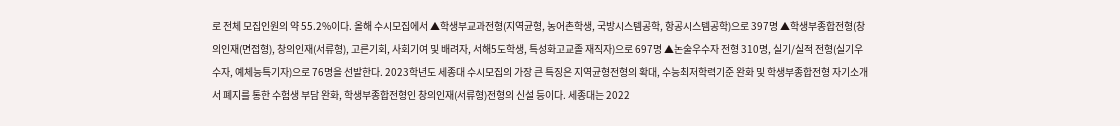로 전체 모집인원의 약 55.2%이다. 올해 수시모집에서 ▲학생부교과전형(지역균형, 농어촌학생, 국방시스템공학, 항공시스템공학)으로 397명 ▲학생부종합전형(창의인재(면접형), 창의인재(서류형), 고른기회, 사회기여 및 배려자, 서해5도학생, 특성화고교졸 재직자)으로 697명 ▲논술우수자 전형 310명, 실기/실적 전형(실기우수자, 예체능특기자)으로 76명을 선발한다. 2023학년도 세종대 수시모집의 가장 큰 특징은 지역균형전형의 확대, 수능최저학력기준 완화 및 학생부종합전형 자기소개서 폐지를 통한 수험생 부담 완화, 학생부종합전형인 창의인재(서류형)전형의 신설 등이다. 세종대는 2022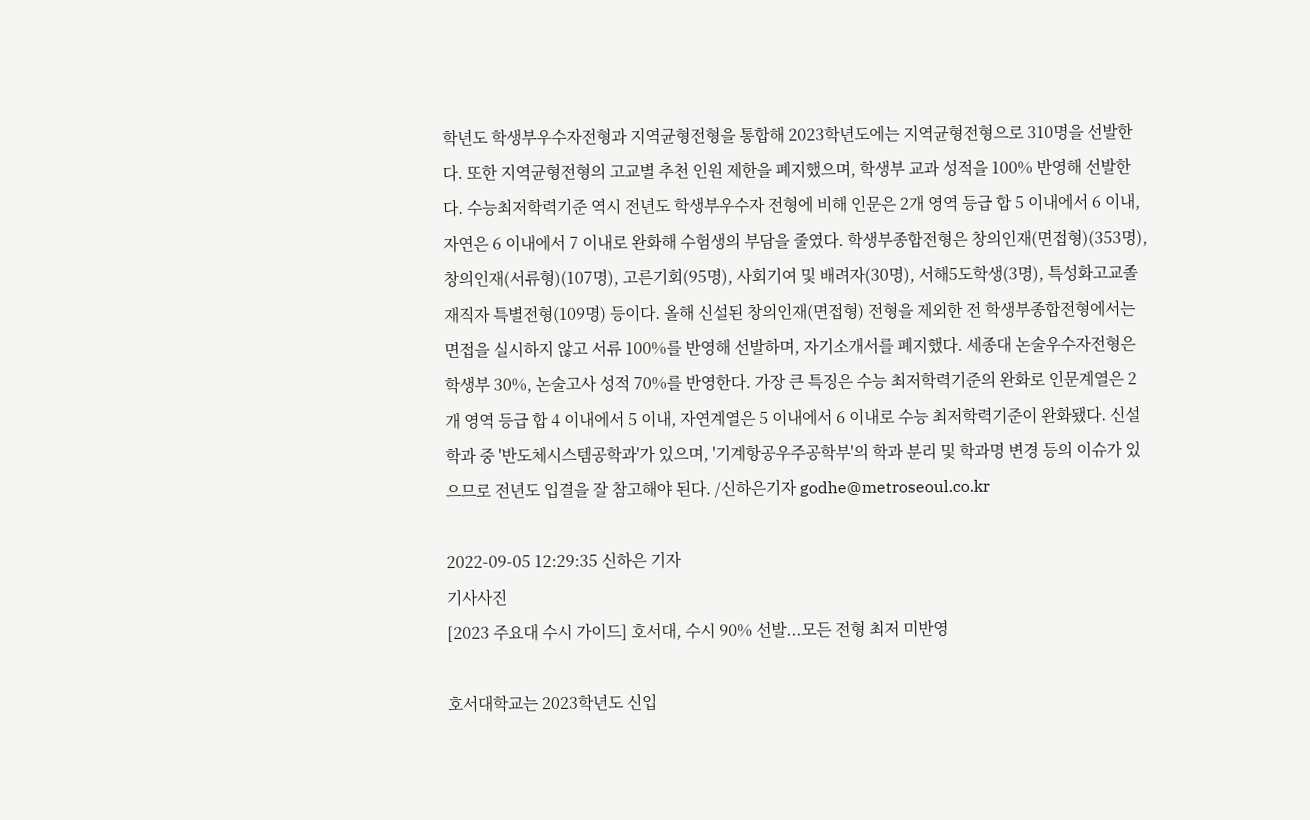학년도 학생부우수자전형과 지역균형전형을 통합해 2023학년도에는 지역균형전형으로 310명을 선발한다. 또한 지역균형전형의 고교별 추천 인원 제한을 폐지했으며, 학생부 교과 성적을 100% 반영해 선발한다. 수능최저학력기준 역시 전년도 학생부우수자 전형에 비해 인문은 2개 영역 등급 합 5 이내에서 6 이내, 자연은 6 이내에서 7 이내로 완화해 수험생의 부담을 줄였다. 학생부종합전형은 창의인재(면접형)(353명), 창의인재(서류형)(107명), 고른기회(95명), 사회기여 및 배려자(30명), 서해5도학생(3명), 특성화고교졸 재직자 특별전형(109명) 등이다. 올해 신설된 창의인재(면접형) 전형을 제외한 전 학생부종합전형에서는 면접을 실시하지 않고 서류 100%를 반영해 선발하며, 자기소개서를 폐지했다. 세종대 논술우수자전형은 학생부 30%, 논술고사 성적 70%를 반영한다. 가장 큰 특징은 수능 최저학력기준의 완화로 인문계열은 2개 영역 등급 합 4 이내에서 5 이내, 자연계열은 5 이내에서 6 이내로 수능 최저학력기준이 완화됐다. 신설 학과 중 '반도체시스템공학과'가 있으며, '기계항공우주공학부'의 학과 분리 및 학과명 변경 등의 이슈가 있으므로 전년도 입결을 잘 참고해야 된다. /신하은기자 godhe@metroseoul.co.kr

2022-09-05 12:29:35 신하은 기자
기사사진
[2023 주요대 수시 가이드] 호서대, 수시 90% 선발...모든 전형 최저 미반영

호서대학교는 2023학년도 신입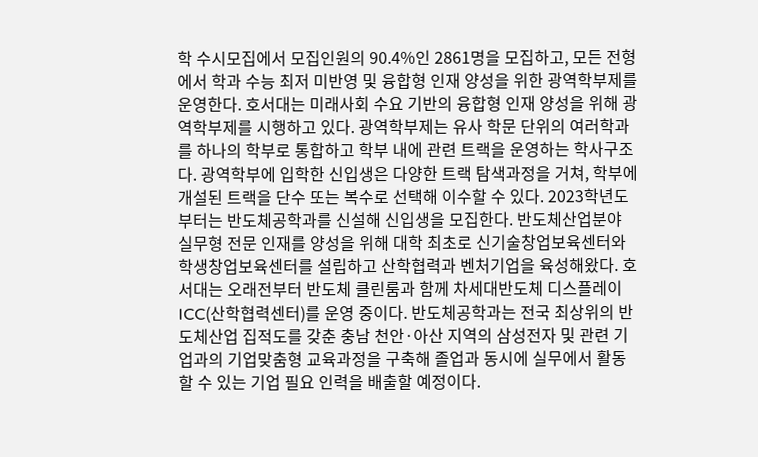학 수시모집에서 모집인원의 90.4%인 2861명을 모집하고, 모든 전형에서 학과 수능 최저 미반영 및 융합형 인재 양성을 위한 광역학부제를 운영한다. 호서대는 미래사회 수요 기반의 융합형 인재 양성을 위해 광역학부제를 시행하고 있다. 광역학부제는 유사 학문 단위의 여러학과를 하나의 학부로 통합하고 학부 내에 관련 트랙을 운영하는 학사구조다. 광역학부에 입학한 신입생은 다양한 트랙 탐색과정을 거쳐, 학부에 개설된 트랙을 단수 또는 복수로 선택해 이수할 수 있다. 2023학년도부터는 반도체공학과를 신설해 신입생을 모집한다. 반도체산업분야 실무형 전문 인재를 양성을 위해 대학 최초로 신기술창업보육센터와 학생창업보육센터를 설립하고 산학협력과 벤처기업을 육성해왔다. 호서대는 오래전부터 반도체 클린룸과 함께 차세대반도체 디스플레이 ICC(산학협력센터)를 운영 중이다. 반도체공학과는 전국 최상위의 반도체산업 집적도를 갖춘 충남 천안·아산 지역의 삼성전자 및 관련 기업과의 기업맞춤형 교육과정을 구축해 졸업과 동시에 실무에서 활동할 수 있는 기업 필요 인력을 배출할 예정이다.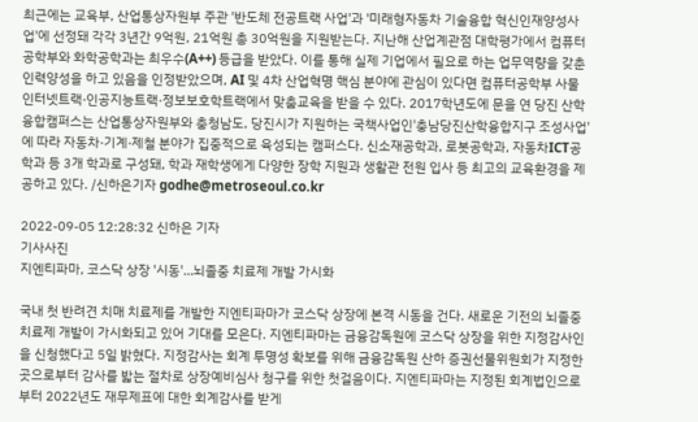최근에는 교육부, 산업통상자원부 주관 '반도체 전공트랙 사업'과 '미래형자동차 기술융합 혁신인재양성사업'에 선정돼 각각 3년간 9억원, 21억원 총 30억원을 지원받는다. 지난해 산업계관점 대학평가에서 컴퓨터공학부와 화학공학과는 최우수(A++) 등급을 받았다. 이를 통해 실제 기업에서 필요로 하는 업무역량을 갖춘 인력양성을 하고 있음을 인정받았으며, AI 및 4차 산업혁명 핵심 분야에 관심이 있다면 컴퓨터공학부 사물인터넷트랙·인공지능트랙·정보보호학트랙에서 맞춤교육을 받을 수 있다. 2017학년도에 문을 연 당진 산학융합캠퍼스는 산업통상자원부와 충청남도, 당진시가 지원하는 국책사업인'충남당진산학융합지구 조성사업'에 따라 자동차·기계·제철 분야가 집중적으로 육성되는 캠퍼스다. 신소재공학과, 로봇공학과, 자동차ICT공학과 등 3개 학과로 구성돼, 학과 재학생에게 다양한 장학 지원과 생활관 전원 입사 등 최고의 교육환경을 제공하고 있다. /신하은기자 godhe@metroseoul.co.kr

2022-09-05 12:28:32 신하은 기자
기사사진
지엔티파마, 코스닥 상장 '시동'…뇌졸중 치료제 개발 가시화

국내 첫 반려견 치매 치료제를 개발한 지엔티파마가 코스닥 상장에 본격 시동을 건다. 새로운 기전의 뇌졸중 치료제 개발이 가시화되고 있어 기대를 모은다. 지엔티파마는 금융감독원에 코스닥 상장을 위한 지정감사인을 신청했다고 5일 밝혔다. 지정감사는 회계 투명성 확보를 위해 금융감독원 산하 증권선물위원회가 지정한 곳으로부터 감사를 밟는 절차로 상장예비심사 청구를 위한 첫걸음이다. 지엔티파마는 지정된 회계법인으로부터 2022년도 재무제표에 대한 회계감사를 받게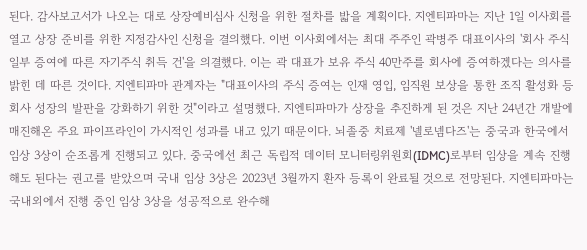된다. 감사보고서가 나오는 대로 상장예비심사 신청을 위한 절차를 밟을 계획이다. 지엔티파마는 지난 1일 이사회를 열고 상장 준비를 위한 지정감사인 신청을 결의했다. 이번 이사회에서는 최대 주주인 곽병주 대표이사의 '회사 주식 일부 증여에 따른 자기주식 취득 건'을 의결했다. 이는 곽 대표가 보유 주식 40만주를 회사에 증여하겠다는 의사를 밝힌 데 따른 것이다. 지엔티파마 관계자는 "대표이사의 주식 증여는 인재 영입, 임직원 보상을 통한 조직 활성화 등 회사 성장의 발판을 강화하기 위한 것"이라고 설명했다. 지엔티파마가 상장을 추진하게 된 것은 지난 24년간 개발에 매진해온 주요 파이프라인이 가시적인 성과를 내고 있기 때문이다. 뇌졸중 치료제 '넬로넴다즈'는 중국과 한국에서 임상 3상이 순조롭게 진행되고 있다. 중국에선 최근 독립적 데이터 모니터링위원회(IDMC)로부터 임상을 계속 진행해도 된다는 권고를 받았으며 국내 임상 3상은 2023년 3월까지 환자 등록이 완료될 것으로 전망된다. 지엔티파마는 국내외에서 진행 중인 임상 3상을 성공적으로 완수해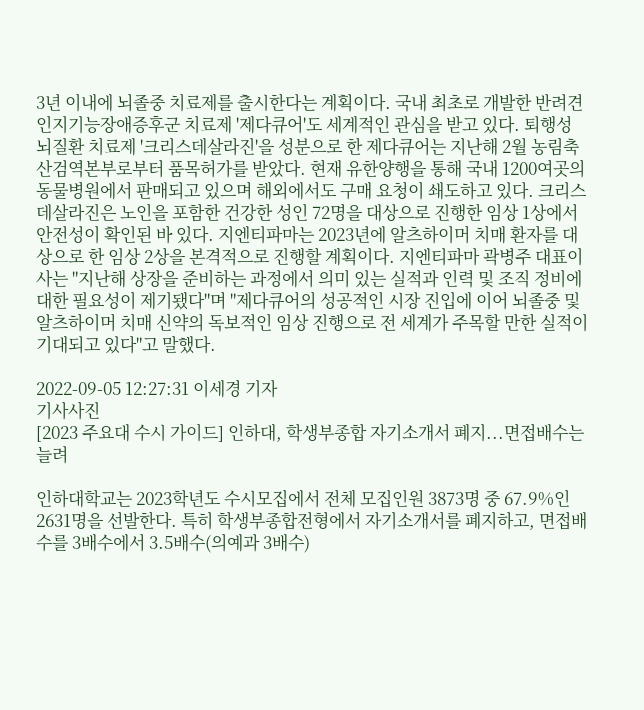3년 이내에 뇌졸중 치료제를 출시한다는 계획이다. 국내 최초로 개발한 반려견 인지기능장애증후군 치료제 '제다큐어'도 세계적인 관심을 받고 있다. 퇴행성 뇌질환 치료제 '크리스데살라진'을 성분으로 한 제다큐어는 지난해 2월 농림축산검역본부로부터 품목허가를 받았다. 현재 유한양행을 통해 국내 1200여곳의 동물병원에서 판매되고 있으며 해외에서도 구매 요청이 쇄도하고 있다. 크리스데살라진은 노인을 포함한 건강한 성인 72명을 대상으로 진행한 임상 1상에서 안전성이 확인된 바 있다. 지엔티파마는 2023년에 알츠하이머 치매 환자를 대상으로 한 임상 2상을 본격적으로 진행할 계획이다. 지엔티파마 곽병주 대표이사는 "지난해 상장을 준비하는 과정에서 의미 있는 실적과 인력 및 조직 정비에 대한 필요성이 제기됐다"며 "제다큐어의 성공적인 시장 진입에 이어 뇌졸중 및 알츠하이머 치매 신약의 독보적인 임상 진행으로 전 세계가 주목할 만한 실적이 기대되고 있다"고 말했다.

2022-09-05 12:27:31 이세경 기자
기사사진
[2023 주요대 수시 가이드] 인하대, 학생부종합 자기소개서 폐지...면접배수는 늘려

인하대학교는 2023학년도 수시모집에서 전체 모집인원 3873명 중 67.9%인 2631명을 선발한다. 특히 학생부종합전형에서 자기소개서를 폐지하고, 면접배수를 3배수에서 3.5배수(의예과 3배수)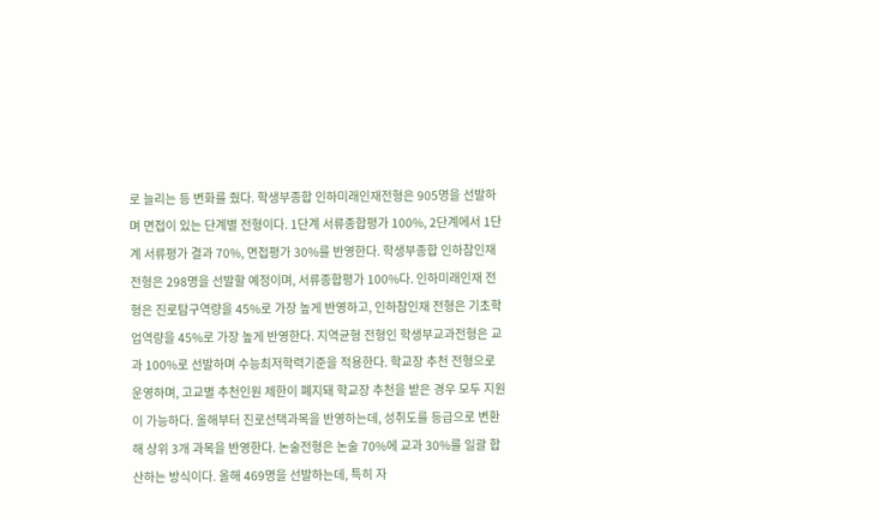로 늘리는 등 변화를 줬다. 학생부종합 인하미래인재전형은 905명을 선발하며 면접이 있는 단계별 전형이다. 1단계 서류종합평가 100%, 2단계에서 1단계 서류평가 결과 70%, 면접평가 30%를 반영한다. 학생부종합 인하참인재 전형은 298명을 선발할 예정이며, 서류종합평가 100%다. 인하미래인재 전형은 진로탐구역량을 45%로 가장 높게 반영하고, 인하참인재 전형은 기초학업역량을 45%로 가장 높게 반영한다. 지역균형 전형인 학생부교과전형은 교과 100%로 선발하며 수능최저학력기준을 적용한다. 학교장 추천 전형으로 운영하며, 고교별 추천인원 제한이 폐지돼 학교장 추천을 받은 경우 모두 지원이 가능하다. 올해부터 진로선택과목을 반영하는데, 성취도를 등급으로 변환해 상위 3개 과목을 반영한다. 논술전형은 논술 70%에 교과 30%를 일괄 합산하는 방식이다. 올해 469명을 선발하는데, 특히 자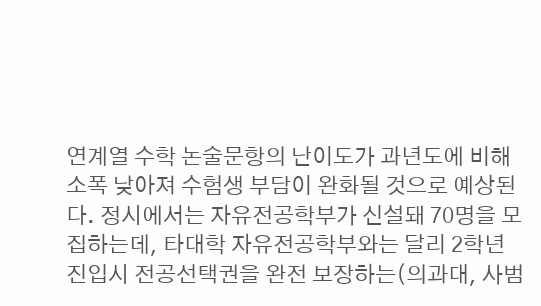연계열 수학 논술문항의 난이도가 과년도에 비해 소폭 낮아져 수험생 부담이 완화될 것으로 예상된다. 정시에서는 자유전공학부가 신설돼 70명을 모집하는데, 타대학 자유전공학부와는 달리 2학년 진입시 전공선택권을 완전 보장하는(의과대, 사범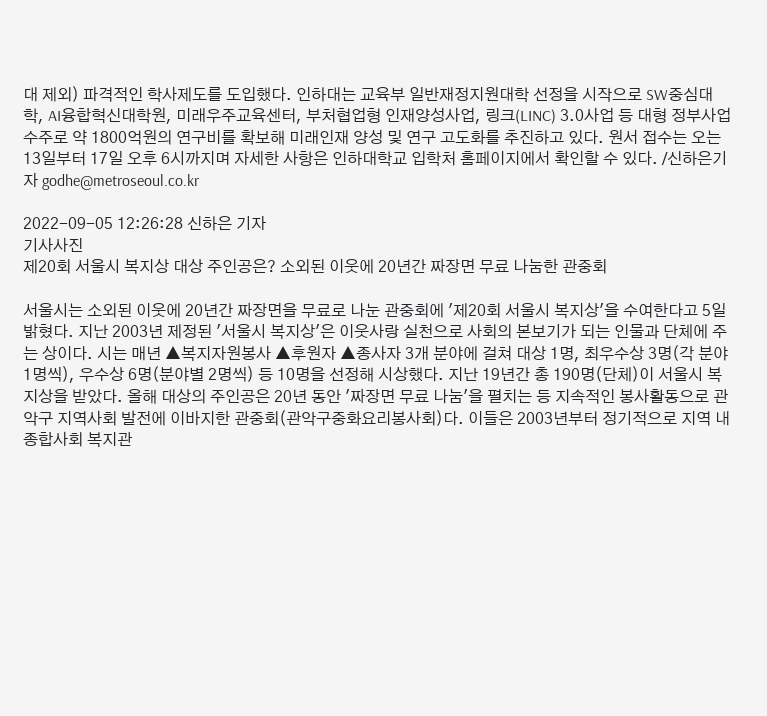대 제외) 파격적인 학사제도를 도입했다. 인하대는 교육부 일반재정지원대학 선정을 시작으로 SW중심대학, AI융합혁신대학원, 미래우주교육센터, 부처협업형 인재양성사업, 링크(LINC) 3.0사업 등 대형 정부사업 수주로 약 1800억원의 연구비를 확보해 미래인재 양성 및 연구 고도화를 추진하고 있다. 원서 접수는 오는 13일부터 17일 오후 6시까지며 자세한 사항은 인하대학교 입학처 홈페이지에서 확인할 수 있다. /신하은기자 godhe@metroseoul.co.kr

2022-09-05 12:26:28 신하은 기자
기사사진
제20회 서울시 복지상 대상 주인공은? 소외된 이웃에 20년간 짜장면 무료 나눔한 관중회

서울시는 소외된 이웃에 20년간 짜장면을 무료로 나눈 관중회에 '제20회 서울시 복지상'을 수여한다고 5일 밝혔다. 지난 2003년 제정된 '서울시 복지상'은 이웃사랑 실천으로 사회의 본보기가 되는 인물과 단체에 주는 상이다. 시는 매년 ▲복지자원봉사 ▲후원자 ▲종사자 3개 분야에 걸쳐 대상 1명, 최우수상 3명(각 분야 1명씩), 우수상 6명(분야별 2명씩) 등 10명을 선정해 시상했다. 지난 19년간 총 190명(단체)이 서울시 복지상을 받았다. 올해 대상의 주인공은 20년 동안 '짜장면 무료 나눔'을 펼치는 등 지속적인 봉사활동으로 관악구 지역사회 발전에 이바지한 관중회(관악구중화요리봉사회)다. 이들은 2003년부터 정기적으로 지역 내 종합사회 복지관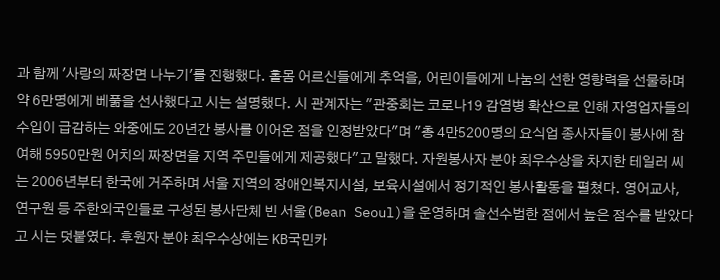과 함께 '사랑의 짜장면 나누기'를 진행했다. 홀몸 어르신들에게 추억을, 어린이들에게 나눔의 선한 영향력을 선물하며 약 6만명에게 베풂을 선사했다고 시는 설명했다. 시 관계자는 "관중회는 코로나19 감염병 확산으로 인해 자영업자들의 수입이 급감하는 와중에도 20년간 봉사를 이어온 점을 인정받았다"며 "총 4만5200명의 요식업 종사자들이 봉사에 참여해 5950만원 어치의 짜장면을 지역 주민들에게 제공했다"고 말했다. 자원봉사자 분야 최우수상을 차지한 테일러 씨는 2006년부터 한국에 거주하며 서울 지역의 장애인복지시설, 보육시설에서 정기적인 봉사활동을 펼쳤다. 영어교사, 연구원 등 주한외국인들로 구성된 봉사단체 빈 서울(Bean Seoul)을 운영하며 솔선수범한 점에서 높은 점수를 받았다고 시는 덧붙였다. 후원자 분야 최우수상에는 KB국민카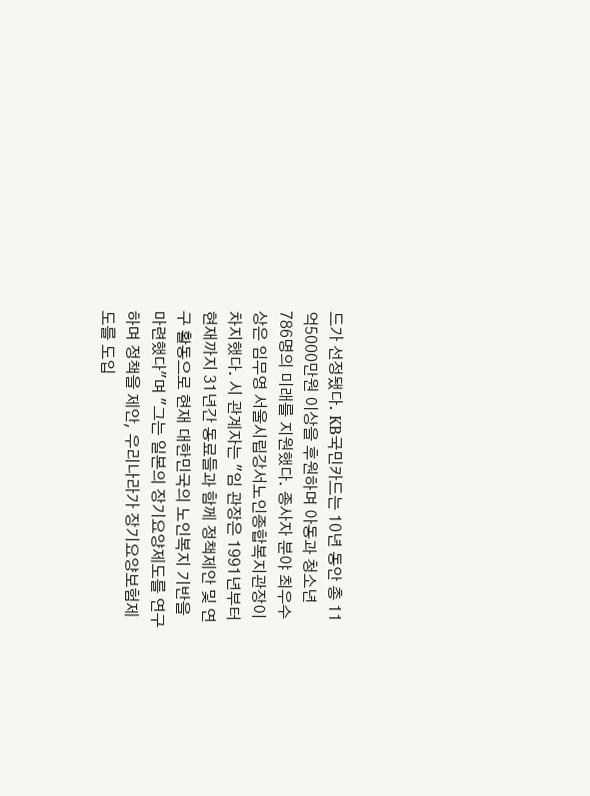드가 선정됐다. KB국민카드는 10년 동안 총 11억5000만원 이상을 후원하며 아동과 청소년 786명의 미래를 지원했다. 종사자 분야 최우수상은 임무영 서울시립강서노인종합복지관장이 차지했다. 시 관계자는 "임 관장은 1991년부터 현재까지 31년간 동료들과 함께 정책제안 및 연구 활동으로 현재 대한민국의 노인복지 기반을 마련했다"며 "그는 일본의 장기요양제도를 연구하며 정책을 제안, 우리나라가 장기요양보험제도를 도입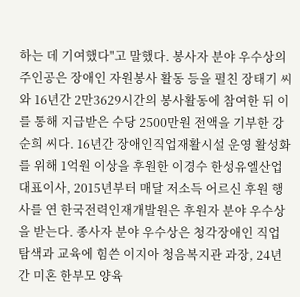하는 데 기여했다"고 말했다. 봉사자 분야 우수상의 주인공은 장애인 자원봉사 활동 등을 펼친 장태기 씨와 16년간 2만3629시간의 봉사활동에 참여한 뒤 이를 통해 지급받은 수당 2500만원 전액을 기부한 강순희 씨다. 16년간 장애인직업재활시설 운영 활성화를 위해 1억원 이상을 후원한 이경수 한성유엘산업 대표이사, 2015년부터 매달 저소득 어르신 후원 행사를 연 한국전력인재개발원은 후원자 분야 우수상을 받는다. 종사자 분야 우수상은 청각장애인 직업탐색과 교육에 힘쓴 이지아 청음복지관 과장, 24년간 미혼 한부모 양육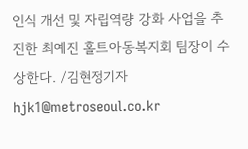인식 개선 및 자립역량 강화 사업을 추진한 최예진 홀트아동복지회 팀장이 수상한다. /김현정기자 hjk1@metroseoul.co.kr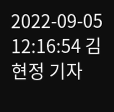2022-09-05 12:16:54 김현정 기자